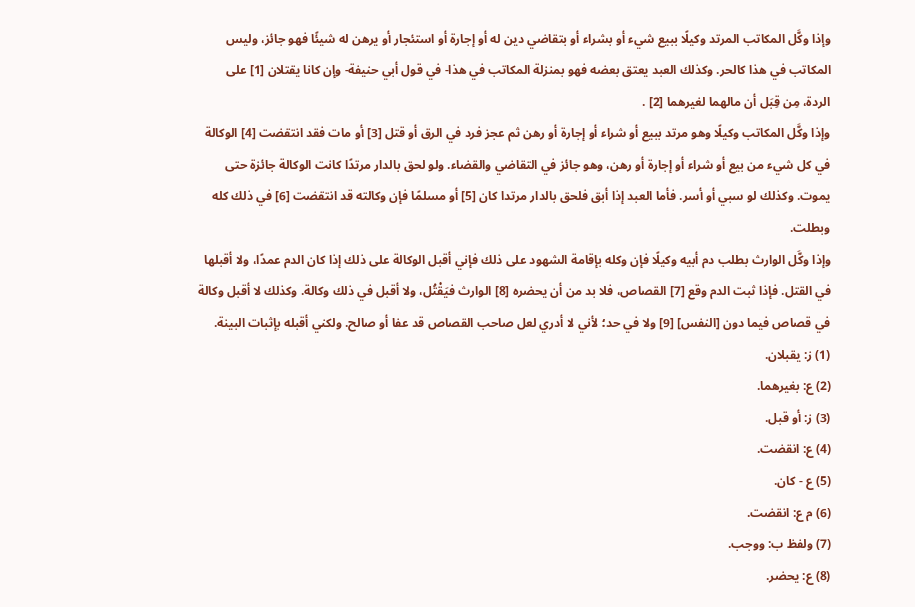وإذا وكَّل المكاتب المرتد وكيلًا ببيع شيء أو بشراء أو بتقاضي دين له أو إجارة أو استئجار أو يرهن له شيئًا فهو جائز، وليس المكاتب في هذا كالحر. وكذلك العبد يعتق بعضه فهو بمنزلة المكاتب في هذا- في قول أبي حنيفة- وإن كانا يقتلان [1] على الردة، مِن قِبَل أن مالهما لغيرهما [2] .
وإذا وكَّل المكاتب وكيلًا وهو مرتد ببيع أو شراء أو إجارة أو رهن ثم عجز فرد في الرق أو قتل [3] أو مات فقد انتقضت [4] الوكالة في كل شيء من بيع أو شراء أو إجارة أو رهن، وهو جائز في التقاضي والقضاء. ولو لحق بالدار مرتدًا كانت الوكالة جائزة حتى يموت. وكذلك لو سبي أو أسر. فأما العبد إذا أبق فلحق بالدار مرتدا كان [5] أو مسلمًا فإن وكالته قد انتقضت [6] في ذلك كله وبطلت.
وإذا وكَّل الوارث بطلب دم أبيه وكيلًا فإن وكله بإقامة الشهود على ذلك فإني أقبل الوكالة على ذلك إذا كان الدم عمدًا، ولا أقبلها في القتل. فإذا ثبت الدم وقع [7] القصاص، فلا بد من أن يحضره [8] الوارث فيَقْتُل، ولا أقبل في ذلك وكالة. وكذلك لا أقبل وكالة في قصاص فيما دون [النفس] [9] ولا في حد؛ لأني لا أدري لعل صاحب القصاص قد عفا أو صالح. ولكني أقبله بإثبات البينة.
(1) ز: يقبلان.
(2) ع: بغيرهما.
(3) ز: أو قبل.
(4) ع: انقضت.
(5) ع - كان.
(6) م ع: انقضت.
(7) ولفظ ب: ووجب.
(8) ع: يحضر.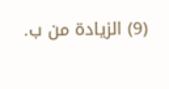(9) الزيادة من ب.